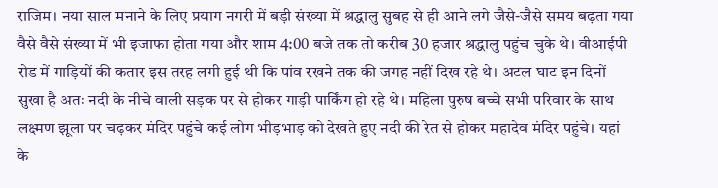राजिम। नया साल मनाने के लिए प्रयाग नगरी में बड़ी संख्या में श्रद्धालु सुबह से ही आने लगे जैसे-जैसे समय बढ़ता गया वैसे वैसे संख्या में भी इजाफा होता गया और शाम 4:00 बजे तक तो करीब 30 हजार श्रद्धालु पहुंच चुके थे। वीआईपी रोड में गाड़ियों की कतार इस तरह लगी हुई थी कि पांव रखने तक की जगह नहीं दिख रहे थे। अटल घाट इन दिनों सुखा है अतः नदी के नीचे वाली सड़क पर से होकर गाड़ी पार्किंग हो रहे थे। महिला पुरुष बच्चे सभी परिवार के साथ लक्ष्मण झूला पर चढ़कर मंदिर पहुंचे कई लोग भीड़भाड़ को देखते हुए नदी की रेत से होकर महादेव मंदिर पहुंचे। यहां के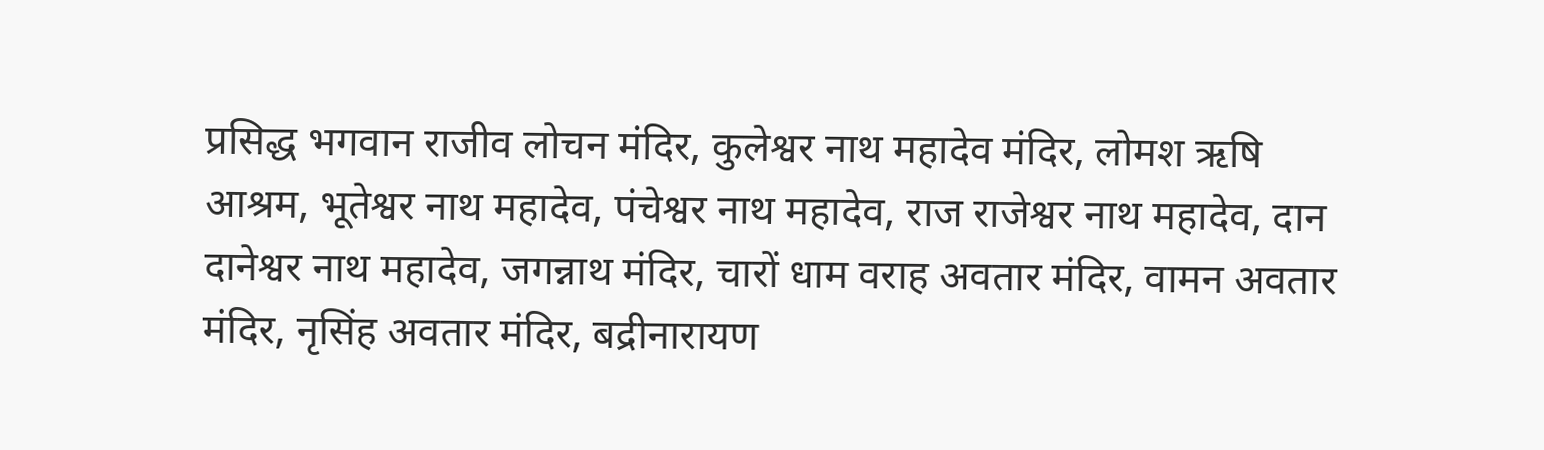प्रसिद्ध भगवान राजीव लोचन मंदिर, कुलेश्वर नाथ महादेव मंदिर, लोमश ऋषि आश्रम, भूतेश्वर नाथ महादेव, पंचेश्वर नाथ महादेव, राज राजेश्वर नाथ महादेव, दान दानेश्वर नाथ महादेव, जगन्नाथ मंदिर, चारों धाम वराह अवतार मंदिर, वामन अवतार मंदिर, नृसिंह अवतार मंदिर, बद्रीनारायण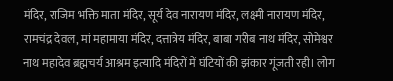मंदिर, राजिम भक्ति माता मंदिर, सूर्य देव नारायण मंदिर, लक्ष्मी नारायण मंदिर, रामचंद्र देवल, मां महामाया मंदिर, दत्तात्रेय मंदिर, बाबा गरीब नाथ मंदिर, सोमेश्वर नाथ महादेव ब्रह्मचर्य आश्रम इत्यादि मंदिरों में घंटियों की झंकार गूंजती रही। लोग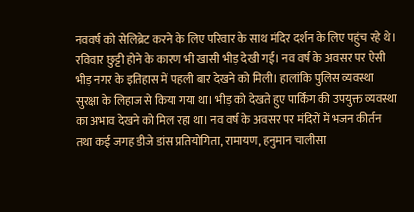नववर्ष को सेलिब्रेट करने के लिए परिवार के साथ मंदिर दर्शन के लिए पहुंच रहे थे। रविवार छुट्टी होने के कारण भी खासी भीड़ देखी गई। नव वर्ष के अवसर पर ऐसी भीड़ नगर के इतिहास में पहली बार देखने को मिली। हालांकि पुलिस व्यवस्था सुरक्षा के लिहाज से किया गया था। भीड़ को देखते हुए पार्किंग की उपयुक्त व्यवस्था का अभाव देखने को मिल रहा था। नव वर्ष के अवसर पर मंदिरों में भजन कीर्तन तथा कई जगह डीजे डांस प्रतियोगिता, रामायण, हनुमान चालीसा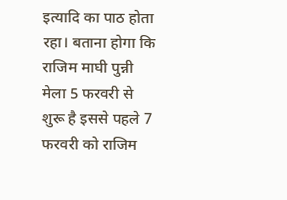इत्यादि का पाठ होता रहा। बताना होगा कि राजिम माघी पुन्नी मेला 5 फरवरी से शुरू है इससे पहले 7 फरवरी को राजिम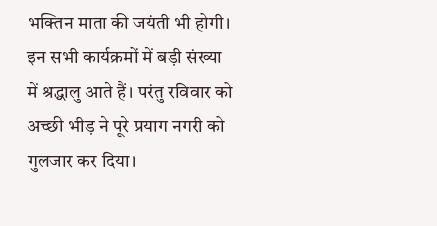भक्तिन माता की जयंती भी होगी। इन सभी कार्यक्रमों में बड़ी संख्या में श्रद्धालु आते हैं। परंतु रविवार को अच्छी भीड़ ने पूरे प्रयाग नगरी को गुलजार कर दिया।